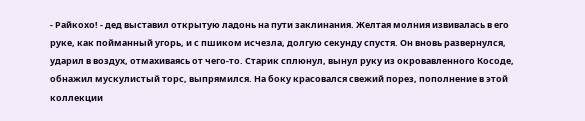- Райкохо! - дед выставил открытую ладонь на пути заклинания. Желтая молния извивалась в его руке, как пойманный угорь, и с пшиком исчезла, долгую секунду спустя. Он вновь развернулся, ударил в воздух, отмахиваясь от чего-то. Старик сплюнул, вынул руку из окровавленного Косоде, обнажил мускулистый торс, выпрямился. На боку красовался свежий порез, пополнение в этой коллекции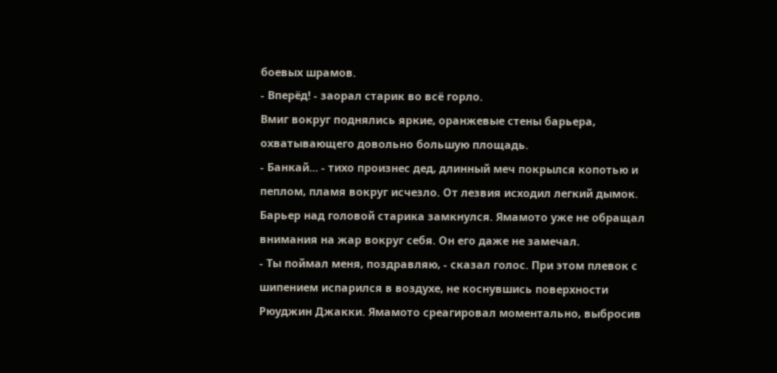боевых шрамов.
- Вперёд! - заорал старик во всё горло.
Вмиг вокруг поднялись яркие, оранжевые стены барьера, охватывающего довольно большую площадь.
- Банкай... - тихо произнес дед, длинный меч покрылся копотью и пеплом, пламя вокруг исчезло. От лезвия исходил легкий дымок. Барьер над головой старика замкнулся. Ямамото уже не обращал внимания на жар вокруг себя. Он его даже не замечал.
- Ты поймал меня, поздравляю, - сказал голос. При этом плевок с шипением испарился в воздухе, не коснувшись поверхности Рюуджин Джакки. Ямамото среагировал моментально, выбросив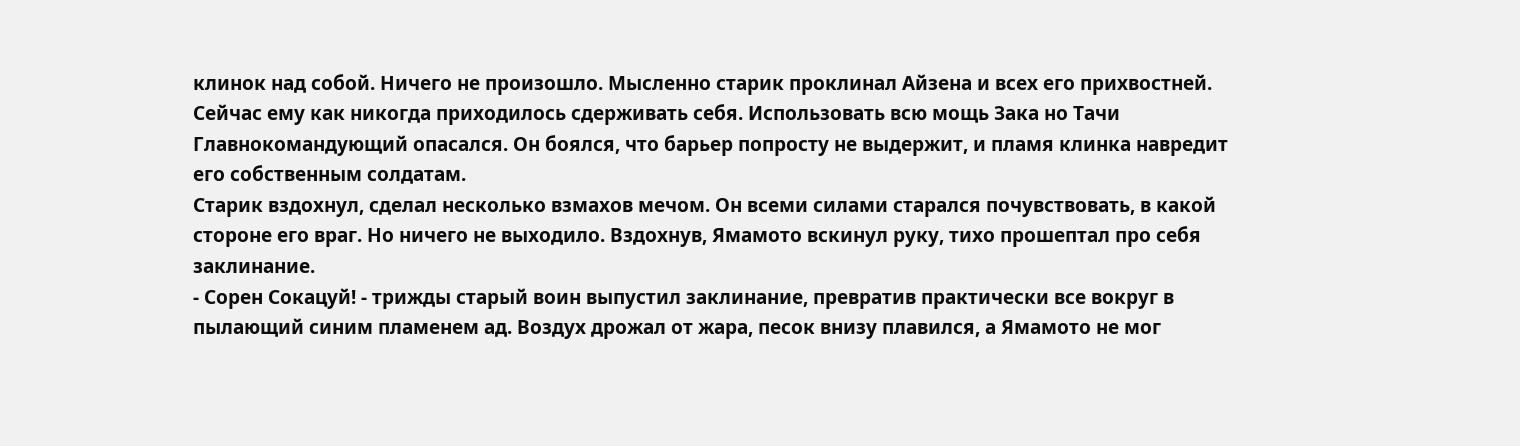клинок над собой. Ничего не произошло. Мысленно старик проклинал Айзена и всех его прихвостней. Сейчас ему как никогда приходилось сдерживать себя. Использовать всю мощь Зака но Тачи Главнокомандующий опасался. Он боялся, что барьер попросту не выдержит, и пламя клинка навредит его собственным солдатам.
Старик вздохнул, сделал несколько взмахов мечом. Он всеми силами старался почувствовать, в какой стороне его враг. Но ничего не выходило. Вздохнув, Ямамото вскинул руку, тихо прошептал про себя заклинание.
- Сорен Сокацуй! - трижды старый воин выпустил заклинание, превратив практически все вокруг в пылающий синим пламенем ад. Воздух дрожал от жара, песок внизу плавился, а Ямамото не мог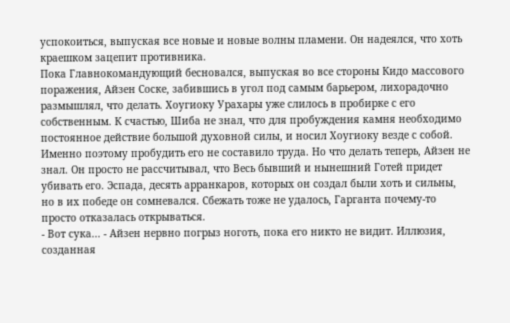успокоиться, выпуская все новые и новые волны пламени. Он надеялся, что хоть краешком зацепит противника.
Пока Главнокомандующий бесновался, выпуская во все стороны Кидо массового поражения, Айзен Соске, забившись в угол под самым барьером, лихорадочно размышлял, что делать. Хоугиоку Урахары уже слилось в пробирке с его собственным. К счастью, Шиба не знал, что для пробуждения камня необходимо постоянное действие большой духовной силы, и носил Хоугиоку везде с собой. Именно поэтому пробудить его не составило труда. Но что делать теперь, Айзен не знал. Он просто не рассчитывал, что Весь бывший и нынешний Готей придет убивать его. Эспада, десять арранкаров, которых он создал были хоть и сильны, но в их победе он сомневался. Сбежать тоже не удалось, Гарганта почему-то просто отказалась открываться.
- Вот сука... - Айзен нервно погрыз ноготь, пока его никто не видит. Иллюзия, созданная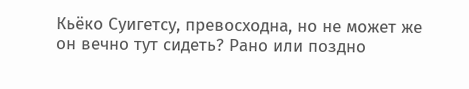Кьёко Суигетсу, превосходна, но не может же он вечно тут сидеть? Рано или поздно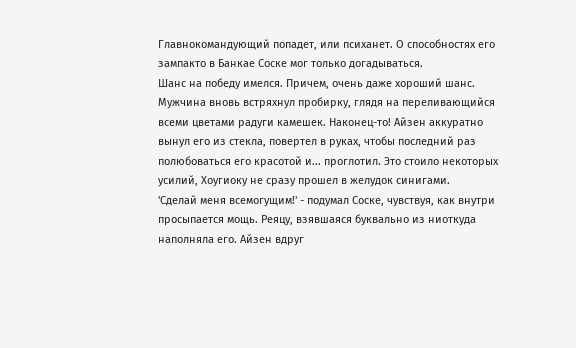Главнокомандующий попадет, или психанет. О способностях его зампакто в Банкае Соске мог только догадываться.
Шанс на победу имелся. Причем, очень даже хороший шанс. Мужчина вновь встряхнул пробирку, глядя на переливающийся всеми цветами радуги камешек. Наконец-то! Айзен аккуратно вынул его из стекла, повертел в руках, чтобы последний раз полюбоваться его красотой и... проглотил. Это стоило некоторых усилий, Хоугиоку не сразу прошел в желудок синигами.
'Сделай меня всемогущим!' - подумал Соске, чувствуя, как внутри просыпается мощь. Реяцу, взявшаяся буквально из ниоткуда наполняла его. Айзен вдруг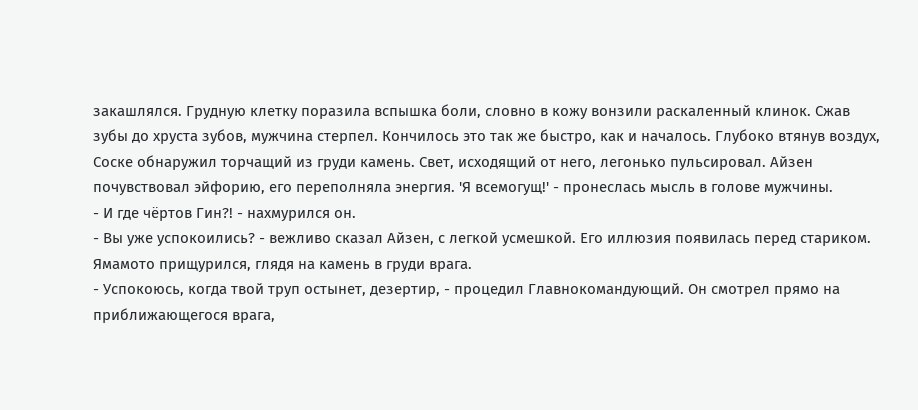закашлялся. Грудную клетку поразила вспышка боли, словно в кожу вонзили раскаленный клинок. Сжав зубы до хруста зубов, мужчина стерпел. Кончилось это так же быстро, как и началось. Глубоко втянув воздух, Соске обнаружил торчащий из груди камень. Свет, исходящий от него, легонько пульсировал. Айзен почувствовал эйфорию, его переполняла энергия. 'Я всемогущ!' - пронеслась мысль в голове мужчины.
- И где чёртов Гин?! - нахмурился он.
- Вы уже успокоились? - вежливо сказал Айзен, с легкой усмешкой. Его иллюзия появилась перед стариком. Ямамото прищурился, глядя на камень в груди врага.
- Успокоюсь, когда твой труп остынет, дезертир, - процедил Главнокомандующий. Он смотрел прямо на приближающегося врага,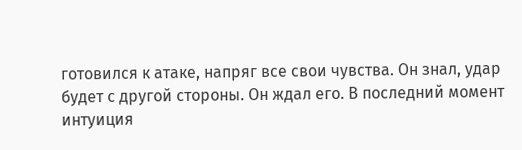готовился к атаке, напряг все свои чувства. Он знал, удар будет с другой стороны. Он ждал его. В последний момент интуиция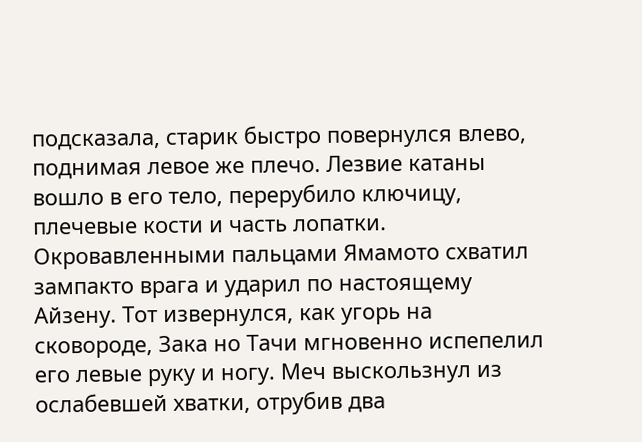подсказала, старик быстро повернулся влево, поднимая левое же плечо. Лезвие катаны вошло в его тело, перерубило ключицу, плечевые кости и часть лопатки. Окровавленными пальцами Ямамото схватил зампакто врага и ударил по настоящему Айзену. Тот извернулся, как угорь на сковороде, Зака но Тачи мгновенно испепелил его левые руку и ногу. Меч выскользнул из ослабевшей хватки, отрубив два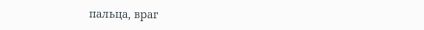пальца, враг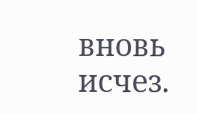вновь исчез.